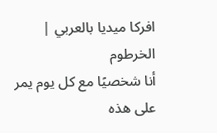افركا ميديا بالعربي | الخرطوم
أنا شخصيًا مع كل يوم يمر على هذه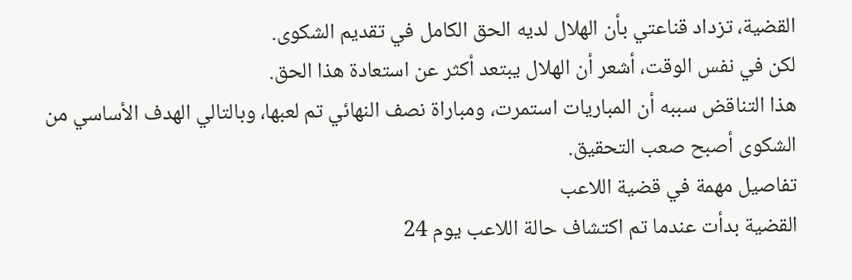القضية، تزداد قناعتي بأن الهلال لديه الحق الكامل في تقديم الشكوى.
لكن في نفس الوقت، أشعر أن الهلال يبتعد أكثر عن استعادة هذا الحق.
هذا التناقض سببه أن المباريات استمرت، ومباراة نصف النهائي تم لعبها، وبالتالي الهدف الأساسي من الشكوى أصبح صعب التحقيق.
تفاصيل مهمة في قضية اللاعب
القضية بدأت عندما تم اكتشاف حالة اللاعب يوم 24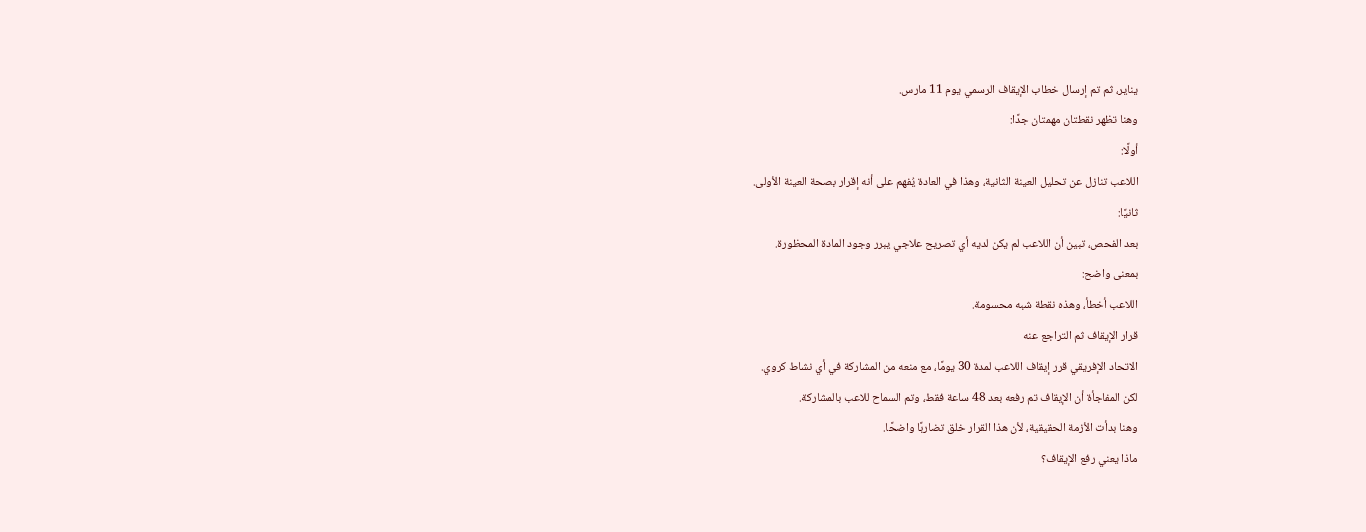يناير، ثم تم إرسال خطاب الإيقاف الرسمي يوم 11 مارس.
وهنا تظهر نقطتان مهمتان جدًا:
أولًا:
اللاعب تنازل عن تحليل العينة الثانية، وهذا في العادة يُفهم على أنه إقرار بصحة العينة الأولى.
ثانيًا:
بعد الفحص، تبين أن اللاعب لم يكن لديه أي تصريح علاجي يبرر وجود المادة المحظورة.
بمعنى واضح:
اللاعب أخطأ، وهذه نقطة شبه محسومة.
قرار الإيقاف ثم التراجع عنه
الاتحاد الإفريقي قرر إيقاف اللاعب لمدة 30 يومًا، مع منعه من المشاركة في أي نشاط كروي.
لكن المفاجأة أن الإيقاف تم رفعه بعد 48 ساعة فقط، وتم السماح للاعب بالمشاركة.
وهنا بدأت الأزمة الحقيقية، لأن هذا القرار خلق تضاربًا واضحًا.
ماذا يعني رفع الإيقاف؟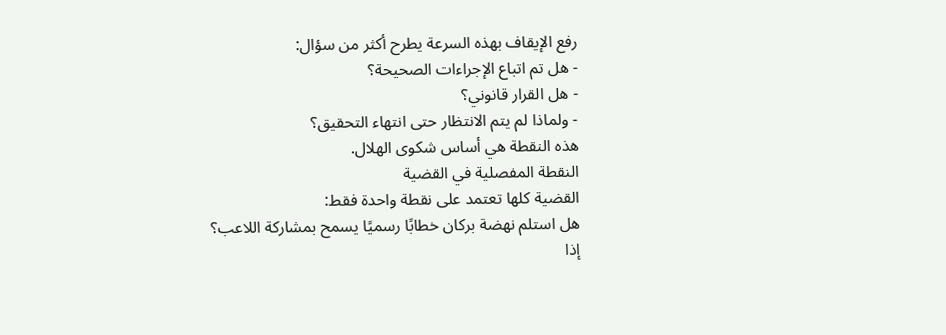رفع الإيقاف بهذه السرعة يطرح أكثر من سؤال:
- هل تم اتباع الإجراءات الصحيحة؟
- هل القرار قانوني؟
- ولماذا لم يتم الانتظار حتى انتهاء التحقيق؟
هذه النقطة هي أساس شكوى الهلال.
النقطة المفصلية في القضية
القضية كلها تعتمد على نقطة واحدة فقط:
هل استلم نهضة بركان خطابًا رسميًا يسمح بمشاركة اللاعب؟
إذا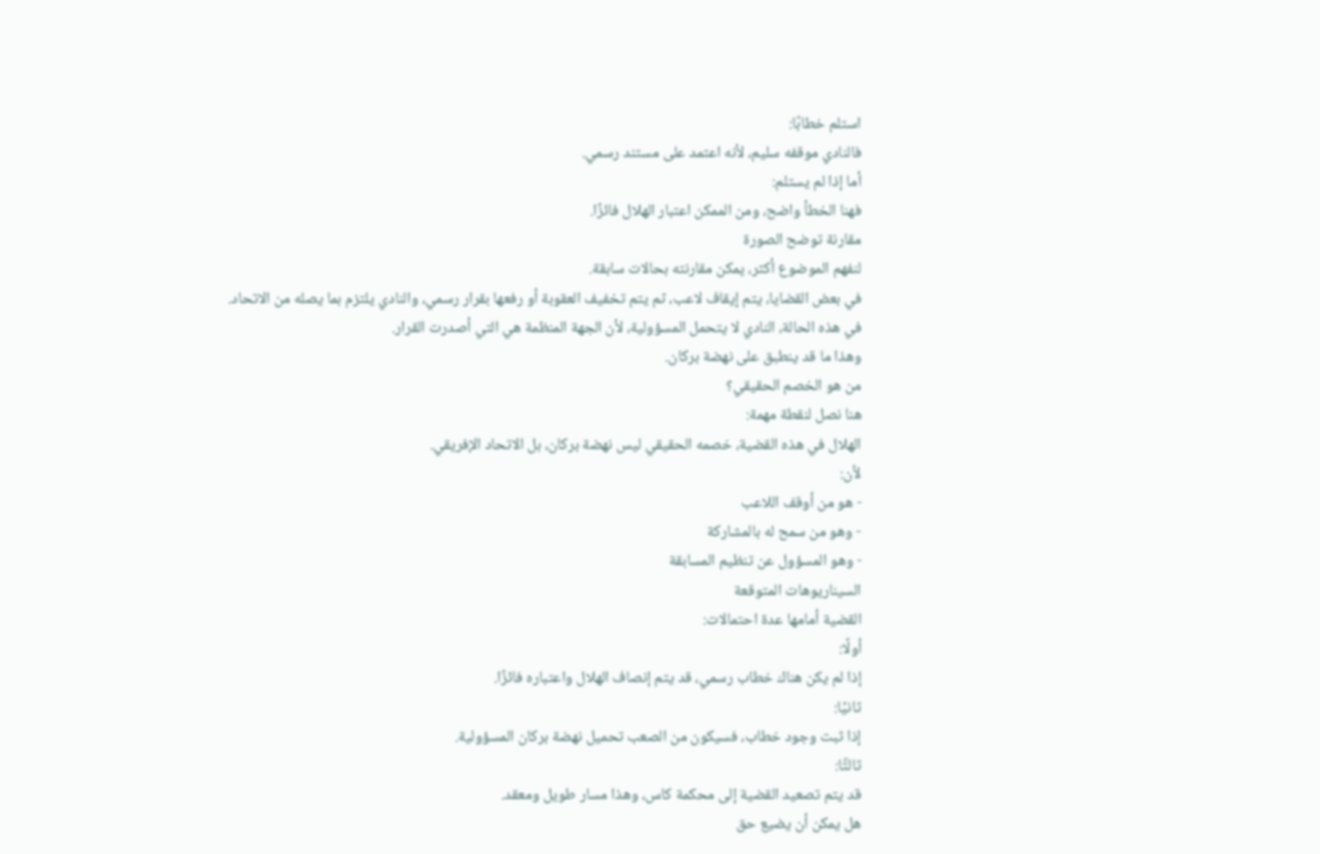استلم خطابًا:
فالنادي موقفه سليم، لأنه اعتمد على مستند رسمي.
أما إذا لم يستلم:
فهنا الخطأ واضح، ومن الممكن اعتبار الهلال فائزًا.
مقارنة توضح الصورة
لنفهم الموضوع أكثر، يمكن مقارنته بحالات سابقة.
في بعض القضايا، يتم إيقاف لاعب، ثم يتم تخفيف العقوبة أو رفعها بقرار رسمي، والنادي يلتزم بما يصله من الاتحاد.
في هذه الحالة، النادي لا يتحمل المسؤولية، لأن الجهة المنظمة هي التي أصدرت القرار.
وهذا ما قد ينطبق على نهضة بركان.
من هو الخصم الحقيقي؟
هنا نصل لنقطة مهمة:
الهلال في هذه القضية، خصمه الحقيقي ليس نهضة بركان، بل الاتحاد الإفريقي.
لأن:
- هو من أوقف اللاعب
- وهو من سمح له بالمشاركة
- وهو المسؤول عن تنظيم المسابقة
السيناريوهات المتوقعة
القضية أمامها عدة احتمالات:
أولًا:
إذا لم يكن هناك خطاب رسمي، قد يتم إنصاف الهلال واعتباره فائزًا.
ثانيًا:
إذا ثبت وجود خطاب، فسيكون من الصعب تحميل نهضة بركان المسؤولية.
ثالثًا:
قد يتم تصعيد القضية إلى محكمة كاس، وهذا مسار طويل ومعقد.
هل يمكن أن يضيع حق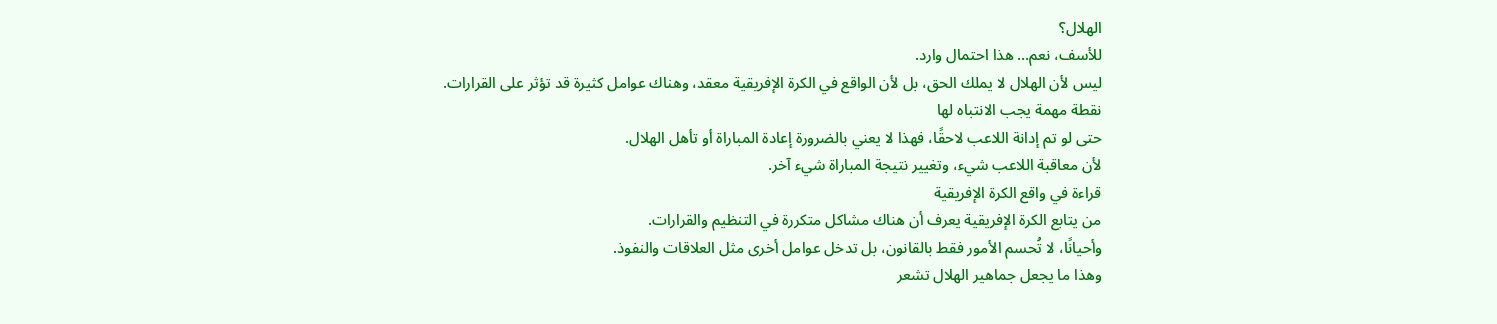الهلال؟
للأسف، نعم… هذا احتمال وارد.
ليس لأن الهلال لا يملك الحق، بل لأن الواقع في الكرة الإفريقية معقد، وهناك عوامل كثيرة قد تؤثر على القرارات.
نقطة مهمة يجب الانتباه لها
حتى لو تم إدانة اللاعب لاحقًا، فهذا لا يعني بالضرورة إعادة المباراة أو تأهل الهلال.
لأن معاقبة اللاعب شيء، وتغيير نتيجة المباراة شيء آخر.
قراءة في واقع الكرة الإفريقية
من يتابع الكرة الإفريقية يعرف أن هناك مشاكل متكررة في التنظيم والقرارات.
وأحيانًا، لا تُحسم الأمور فقط بالقانون، بل تدخل عوامل أخرى مثل العلاقات والنفوذ.
وهذا ما يجعل جماهير الهلال تشعر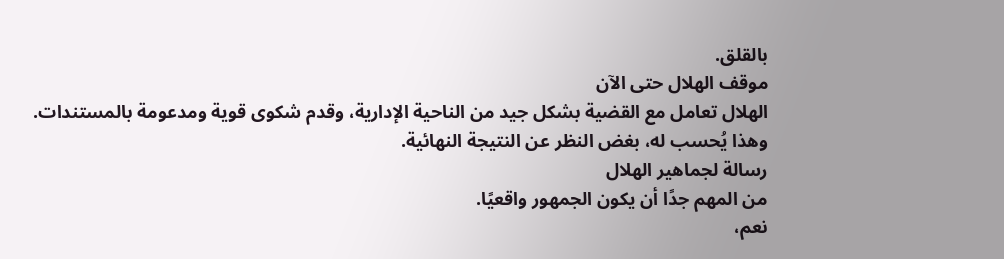بالقلق.
موقف الهلال حتى الآن
الهلال تعامل مع القضية بشكل جيد من الناحية الإدارية، وقدم شكوى قوية ومدعومة بالمستندات.
وهذا يُحسب له، بغض النظر عن النتيجة النهائية.
رسالة لجماهير الهلال
من المهم جدًا أن يكون الجمهور واقعيًا.
نعم،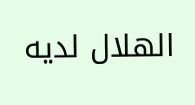الهلال لديه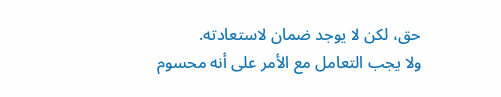حق، لكن لا يوجد ضمان لاستعادته.
ولا يجب التعامل مع الأمر على أنه محسوم